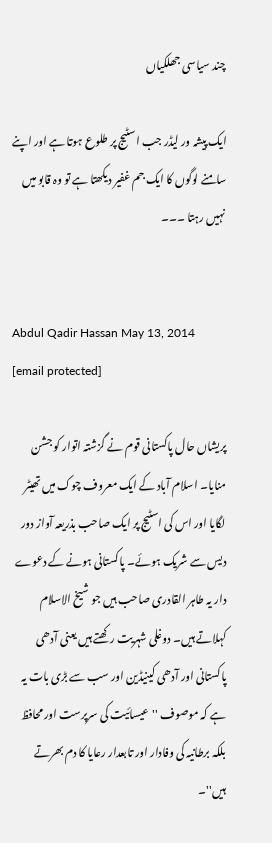چند سیاسی جھلکیاں

ایک پیشہ ور لیڈر جب اسٹیج پر طلوع ہوتا ہے اور اپنے سامنے لوگوں کا ایک جم غفیر دیکھتا ہے تو وہ قابو میں نہیں رہتا ۔۔۔


Abdul Qadir Hassan May 13, 2014
[email protected]

پریشاں حال پاکستانی قوم نے گزشتہ اتوار کو جشن منایا۔ اسلام آباد کے ایک معروف چوک میں تھیٹر لگایا اور اس کی اسٹیج پر ایک صاحب بذریعہ آواز دور دیس سے شریک ہوئے۔ پاکستانی ہونے کے دعوے دار یہ طاہر القادری صاحب ہیں جو شیخ الاسلام کہلاتے ہیں۔ دوغلی شہریت رکھتے ہیں یعنی آدھی پاکستانی اور آدھی کینیڈین اور سب سے بڑی بات یہ ہے کہ موصوف ''عیسائیت کی سرپرست اور محافظ بلکہ برطانیہ کی وفادار اور تابعدار رعایا کا دم بھرتے ہیں''۔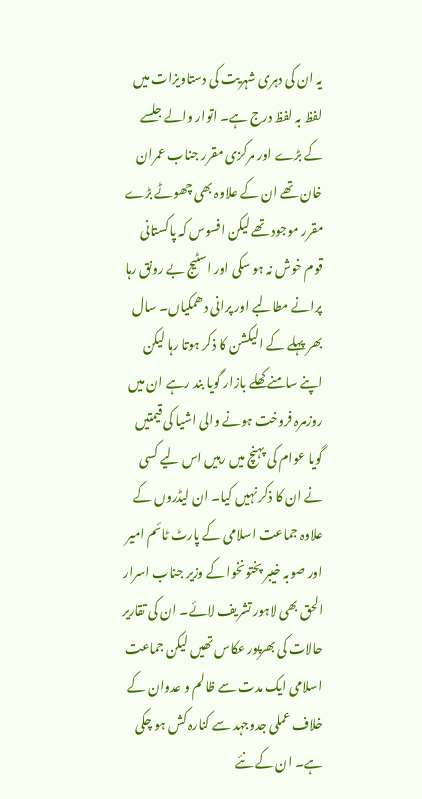یہ ان کی دہری شہریت کی دستاویزات میں لفظ بہ لفظ درج ہے۔ اتوار والے جلسے کے بڑے اور مرکزی مقرر جناب عمران خان تھے ان کے علاوہ بھی چھوٹے بڑے مقرر موجود تھے لیکن افسوس کہ پاکستانی قوم خوش نہ ہو سکی اور اسٹیج بے رونق رہا پرانے مطالبے اور پرانی دھمکیاں۔ سال بھر پہلے کے الیکشن کا ذکر ہوتا رہا لیکن اپنے سامنے کھلے بازار گویا بند رہے ان میں روزمرہ فروخت ہونے والی اشیا کی قیمتیں گویا عوام کی پہنچ میں رہیں اس لیے کسی نے ان کا ذکر نہیں کیا۔ ان لیڈروں کے علاوہ جماعت اسلامی کے پارٹ ٹائم امیر اور صوبہ خیبر پختونخوا کے وزیر جناب اسرار الحق بھی لاہور تشریف لائے۔ ان کی تقاریر حالات کی بھرپور عکاس تھیں لیکن جماعت اسلامی ایک مدت سے ظالم و عدوان کے خلاف عملی جدوجہد سے کنارہ کش ہو چکی ہے۔ ان کے نئے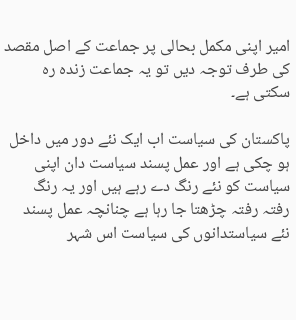امیر اپنی مکمل بحالی پر جماعت کے اصل مقصد کی طرف توجہ دیں تو یہ جماعت زندہ رہ سکتی ہے۔

پاکستان کی سیاست اب ایک نئے دور میں داخل ہو چکی ہے اور عمل پسند سیاست دان اپنی سیاست کو نئے رنگ دے رہے ہیں اور یہ رنگ رفتہ رفتہ چڑھتا جا رہا ہے چنانچہ عمل پسند نئے سیاستدانوں کی سیاست اس شہر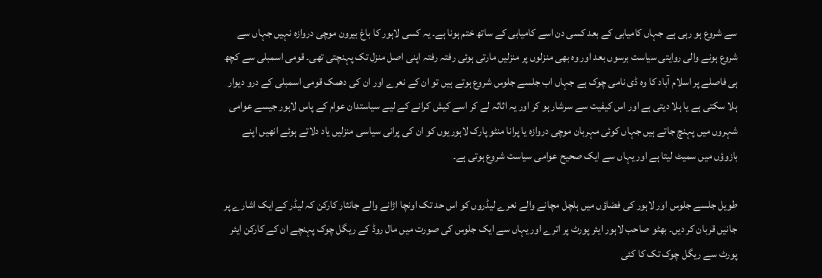سے شروع ہو رہی ہے جہاں کامیابی کے بعد کسی دن اسے کامیابی کے ساتھ ختم ہونا ہے۔ یہ کسی لاہور کا باغ بیرون موچی دروازہ نہیں جہاں سے شروع ہونے والی روایتی سیاست برسوں بعد اور وہ بھی منزلوں پر منزلیں مارتی ہوئی رفتہ رفتہ اپنی اصل منزل تک پہنچتی تھی۔ قومی اسمبلی سے کچھ ہی فاصلے پر اسلام آباد کا وہ ڈی نامی چوک ہے جہاں اب جلسے جلوس شروع ہوتے ہیں تو ان کے نعرے اور ان کی دھمک قومی اسمبلی کے درو دیوار ہلا سکتی ہے یا ہلا دیتی ہے اور اس کیفیت سے سرشار ہو کر اور یہ اثاثہ لے کر اسے کیش کرانے کے لیے سیاستدان عوام کے پاس لاہور جیسے عوامی شہروں میں پہنچ جاتے ہیں جہاں کوئی مہربان موچی دروازہ یا پرانا منٹو پارک لاہوریوں کو ان کی پرانی سیاسی منزلیں یاد دلاتے ہوئے انھیں اپنے بازوؤں میں سمیٹ لیتا ہے اور یہاں سے ایک صحیح عوامی سیاست شروع ہوتی ہے۔

طویل جلسے جلوس اور لاہور کی فضاؤں میں ہلچل مچانے والے نعرے لیڈروں کو اس حد تک اونچا اڑانے والے جانثار کارکن کہ لیڈر کے ایک اشارے پر جانیں قربان کر دیں۔ بھٹو صاحب لاہور ایئر پورٹ پر اترے اور یہاں سے ایک جلوس کی صورت میں مال روڈ کے ریگل چوک پہنچے ان کے کارکن ایئر پورٹ سے ریگل چوک تک کا کئی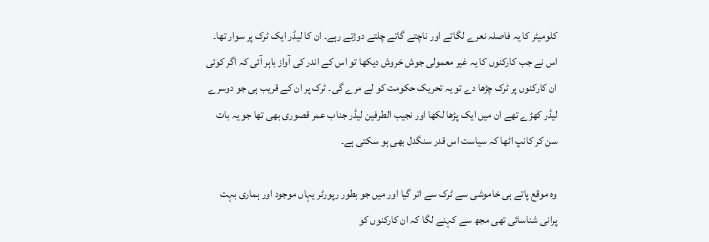کلومیٹر کا یہ فاصلہ نعرے لگاتے اور ناچتے گاتے چلتے دوڑتے رہے۔ ان کا لیڈر ایک ٹرک پر سوار تھا۔ اس نے جب کارکنوں کا یہ غیر معمولی جوش خروش دیکھا تو اس کے اندر کی آواز باہر آئی کہ اگر کوئی ان کارکنوں پر ٹرک چڑھا دے تو یہ تحریک حکومت کو لے مرے گی۔ ٹرک پر ان کے قریب ہی جو دوسرے لیڈر کھڑے تھے ان میں ایک پڑھا لکھا اور نجیب الطرفین لیڈر جناب عمر قصوری بھی تھا جو یہ بات سن کر کانپ اٹھا کہ سیاست اس قدر سنگدل بھی ہو سکتی ہے۔

وہ موقع پاتے ہی خاموشی سے ٹرک سے اتر گیا اور میں جو بطور رپورٹر یہاں موجود اور ہماری بہت پرانی شناسائی تھی مجھ سے کہنے لگا کہ ان کارکنوں کو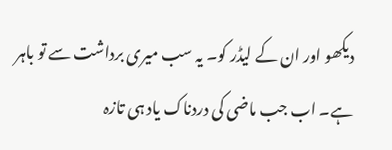دیکھو اور ان کے لیڈر کو۔ یہ سب میری برداشت سے تو باہر ہے۔ اب جب ماضی کی دردناک یاد ہی تازہ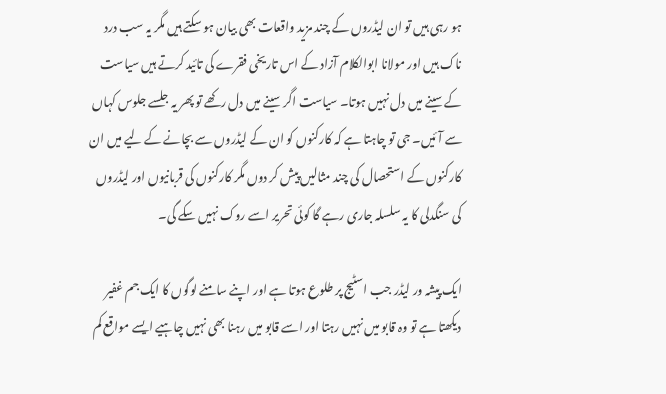ہو رہی ہیں تو ان لیڈروں کے چند مزید واقعات بھی بیان ہو سکتے ہیں مگر یہ سب درد ناک ہیں اور مولانا ابوالکلام آزاد کے اس تاریخی فقرے کی تائید کرتے ہیں سیاست کے سینے میں دل نہیں ہوتا۔ سیاست اگر سینے میں دل رکھے تو پھر یہ جلسے جلوس کہاں سے آئیں۔ جی تو چاہتا ہے کہ کارکنوں کو ان کے لیڈروں سے بچانے کے لیے میں ان کارکنوں کے استحصال کی چند مثالیں پیش کر دوں مگر کارکنوں کی قربانیوں اور لیڈروں کی سنگدلی کا یہ سلسلہ جاری رہے گا کوئی تحریر اسے روک نہیں سکے گی۔

ایک پیشہ ور لیڈر جب اسٹیج پر طلوع ہوتا ہے اور اپنے سامنے لوگوں کا ایک جم غفیر دیکھتا ہے تو وہ قابو میں نہیں رہتا اور اسے قابو میں رہنا بھی نہیں چاہیے ایسے مواقع کم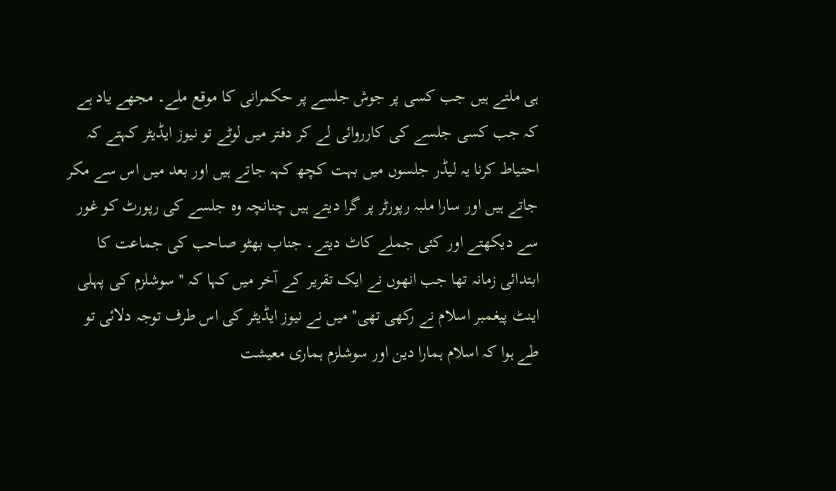ہی ملتے ہیں جب کسی پر جوش جلسے پر حکمرانی کا موقع ملے۔ مجھے یاد ہے کہ جب کسی جلسے کی کارروائی لے کر دفتر میں لوٹے تو نیوز ایڈیٹر کہتے کہ احتیاط کرنا یہ لیڈر جلسوں میں بہت کچھ کہہ جاتے ہیں اور بعد میں اس سے مکر جاتے ہیں اور سارا ملبہ رپورٹر پر گرا دیتے ہیں چنانچہ وہ جلسے کی رپورٹ کو غور سے دیکھتے اور کئی جملے کاٹ دیتے۔ جناب بھٹو صاحب کی جماعت کا ابتدائی زمانہ تھا جب انھوں نے ایک تقریر کے آخر میں کہا کہ ''سوشلزم کی پہلی اینٹ پیغمبر اسلام نے رکھی تھی'' میں نے نیوز ایڈیٹر کی اس طرف توجہ دلائی تو طے ہوا کہ اسلام ہمارا دین اور سوشلزم ہماری معیشت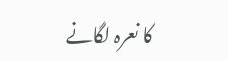کا نعرہ لگانے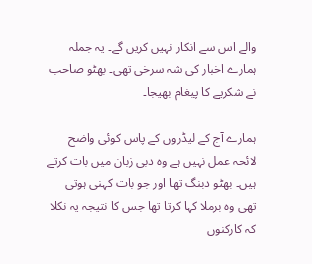والے اس سے انکار نہیں کریں گے۔ یہ جملہ ہمارے اخبار کی شہ سرخی تھی۔ بھٹو صاحب نے شکریے کا پیغام بھیجا۔

ہمارے آج کے لیڈروں کے پاس کوئی واضح لائحہ عمل نہیں ہے وہ دبی زبان میں بات کرتے ہیں۔ بھٹو دبنگ تھا اور جو بات کہنی ہوتی تھی وہ برملا کہا کرتا تھا جس کا نتیجہ یہ نکلا کہ کارکنوں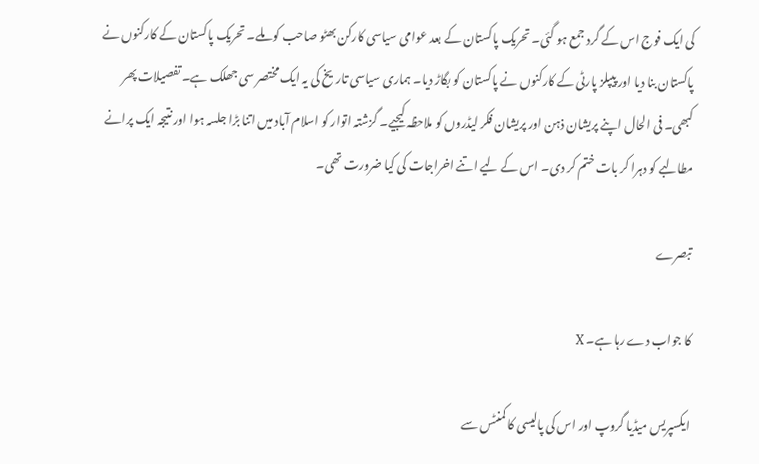کی ایک فوج اس کے گرد جمع ہو گئی۔ تحریک پاکستان کے بعد عوامی سیاسی کارکن بھٹو صاحب کو ملے۔ تحریک پاکستان کے کارکنوں نے پاکستان بنا دیا اور پیپلز پارٹی کے کارکنوں نے پاکستان کو بگاڑ دیا۔ ہماری سیاسی تاریخ کی یہ ایک مختصر سی جھلک ہے۔ تفصیلات پھر کبھی۔ فی الحال اپنے پریشان ذہن اور پریشان فکر لیڈروں کو ملاحظہ کیجیے۔ گزشتہ اتوار کو اسلام آباد میں اتنا بڑا جلسہ ہوا اور نتیجہ ایک پرانے مطالبے کو دہرا کر بات ختم کر دی۔ اس کے لیے اتنے اخراجات کی کیا ضرورت تھی۔

تبصرے

کا جواب دے رہا ہے۔ X

ایکسپریس میڈیا گروپ اور اس کی پالیسی کا کمنٹس سے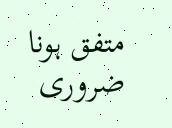متفق ہونا ضروری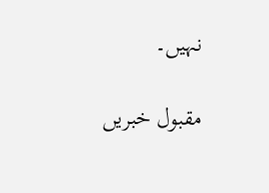نہیں۔

مقبول خبریں